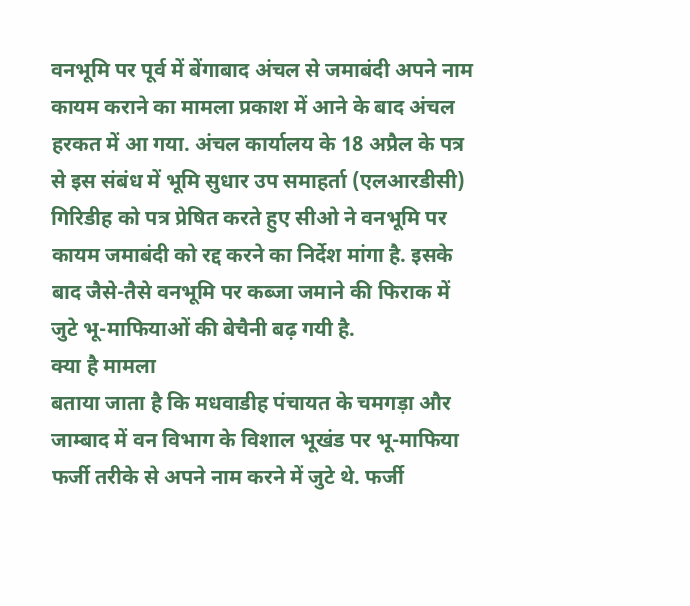वनभूमि पर पूर्व में बेंगाबाद अंचल से जमाबंदी अपने नाम कायम कराने का मामला प्रकाश में आने के बाद अंचल हरकत में आ गया. अंचल कार्यालय के 18 अप्रैल के पत्र से इस संबंध में भूमि सुधार उप समाहर्ता (एलआरडीसी) गिरिडीह को पत्र प्रेषित करते हुए सीओ ने वनभूमि पर कायम जमाबंदी को रद्द करने का निर्देश मांगा है. इसके बाद जैसे-तैसे वनभूमि पर कब्जा जमाने की फिराक में जुटे भू-माफियाओं की बेचैनी बढ़ गयी है.
क्या है मामला
बताया जाता है कि मधवाडीह पंचायत के चमगड़ा और जाम्बाद में वन विभाग के विशाल भूखंड पर भू-माफिया फर्जी तरीके से अपने नाम करने में जुटे थे. फर्जी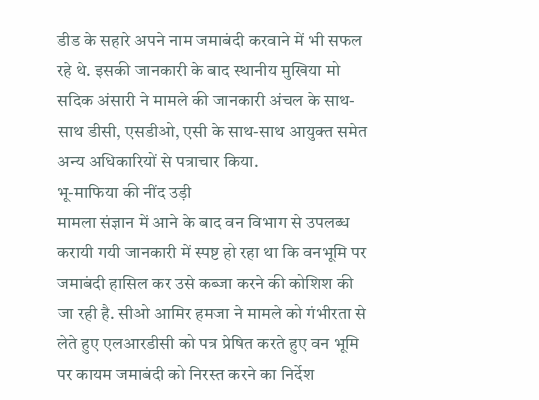डीड के सहारे अपने नाम जमाबंदी करवाने में भी सफल रहे थे. इसकी जानकारी के बाद स्थानीय मुखिया मो सदिक अंसारी ने मामले की जानकारी अंचल के साथ-साथ डीसी, एसडीओ, एसी के साथ-साथ आयुक्त समेत अन्य अधिकारियों से पत्राचार किया.
भू-माफिया की नींद उड़ी
मामला संज्ञान में आने के बाद वन विभाग से उपलब्ध करायी गयी जानकारी में स्पष्ट हो रहा था कि वनभूमि पर जमाबंदी हासिल कर उसे कब्जा करने की कोशिश की जा रही है. सीओ आमिर हमजा ने मामले को गंभीरता से लेते हुए एलआरडीसी को पत्र प्रेषित करते हुए वन भूमि पर कायम जमाबंदी को निरस्त करने का निर्देश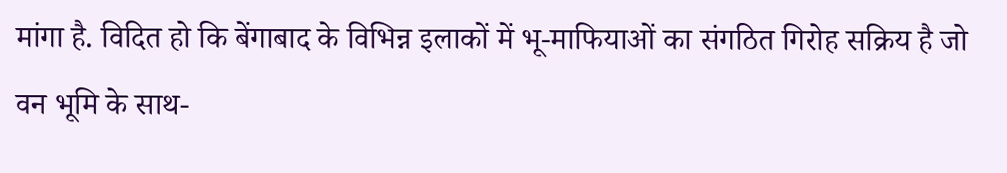मांगा है. विदित हो कि बेंगाबाद के विभिन्न इलाकों में भू-माफियाओं का संगठित गिरोह सक्रिय है जो वन भूमि के साथ-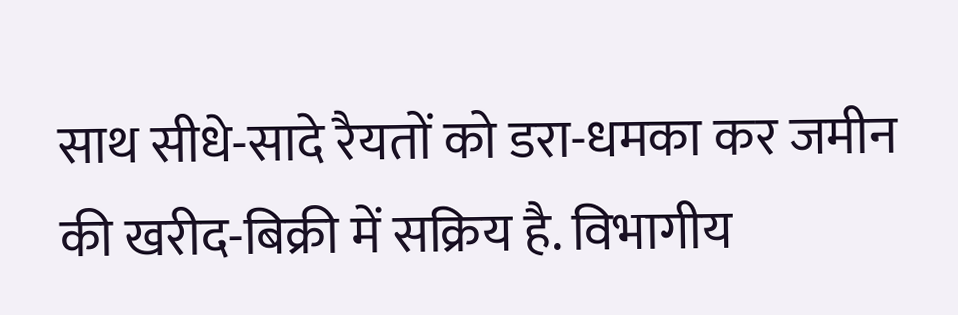साथ सीधे-सादे रैयतों को डरा-धमका कर जमीन की खरीद-बिक्री में सक्रिय है. विभागीय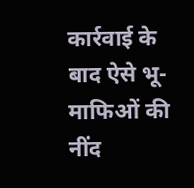कार्रवाई के बाद ऐसे भू-माफिओं की नींद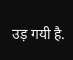उड़ गयी है.